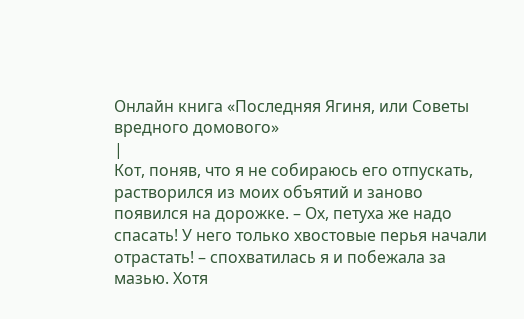Онлайн книга «Последняя Ягиня, или Советы вредного домового»
|
Кот, поняв, что я не собираюсь его отпускать, растворился из моих объятий и заново появился на дорожке. – Ох, петуха же надо спасать! У него только хвостовые перья начали отрастать! – спохватилась я и побежала за мазью. Хотя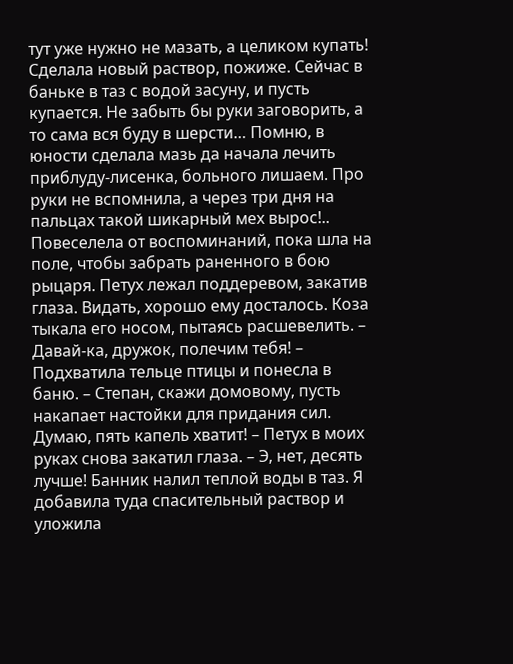тут уже нужно не мазать, а целиком купать! Сделала новый раствор, пожиже. Сейчас в баньке в таз с водой засуну, и пусть купается. Не забыть бы руки заговорить, а то сама вся буду в шерсти… Помню, в юности сделала мазь да начала лечить приблуду-лисенка, больного лишаем. Про руки не вспомнила, а через три дня на пальцах такой шикарный мех вырос!.. Повеселела от воспоминаний, пока шла на поле, чтобы забрать раненного в бою рыцаря. Петух лежал поддеревом, закатив глаза. Видать, хорошо ему досталось. Коза тыкала его носом, пытаясь расшевелить. – Давай-ка, дружок, полечим тебя! – Подхватила тельце птицы и понесла в баню. – Степан, скажи домовому, пусть накапает настойки для придания сил. Думаю, пять капель хватит! – Петух в моих руках снова закатил глаза. – Э, нет, десять лучше! Банник налил теплой воды в таз. Я добавила туда спасительный раствор и уложила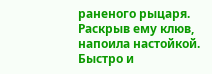раненого рыцаря. Раскрыв ему клюв, напоила настойкой. Быстро и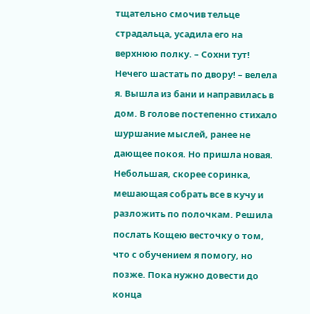тщательно смочив тельце страдальца, усадила его на верхнюю полку. – Сохни тут! Нечего шастать по двору! – велела я. Вышла из бани и направилась в дом. В голове постепенно стихало шуршание мыслей, ранее не дающее покоя. Но пришла новая. Небольшая, скорее соринка, мешающая собрать все в кучу и разложить по полочкам. Решила послать Кощею весточку о том, что с обучением я помогу, но позже. Пока нужно довести до конца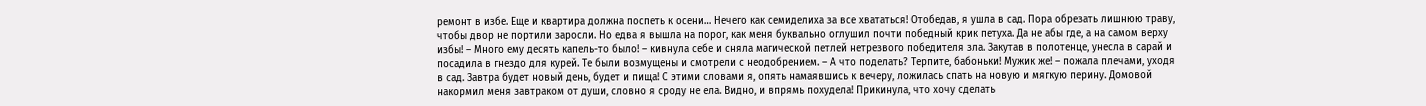ремонт в избе. Еще и квартира должна поспеть к осени… Нечего как семиделиха за все хвататься! Отобедав, я ушла в сад. Пора обрезать лишнюю траву, чтобы двор не портили заросли. Но едва я вышла на порог, как меня буквально оглушил почти победный крик петуха. Да не абы где, а на самом верху избы! – Много ему десять капель-то было! – кивнула себе и сняла магической петлей нетрезвого победителя зла. Закутав в полотенце, унесла в сарай и посадила в гнездо для курей. Те были возмущены и смотрели с неодобрением. – А что поделать? Терпите, бабоньки! Мужик же! – пожала плечами, уходя в сад. Завтра будет новый день, будет и пища! С этими словами я, опять намаявшись к вечеру, ложилась спать на новую и мягкую перину. Домовой накормил меня завтраком от души, словно я сроду не ела. Видно, и впрямь похудела! Прикинула, что хочу сделать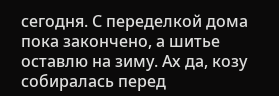сегодня. С переделкой дома пока закончено, а шитье оставлю на зиму. Ах да, козу собиралась перед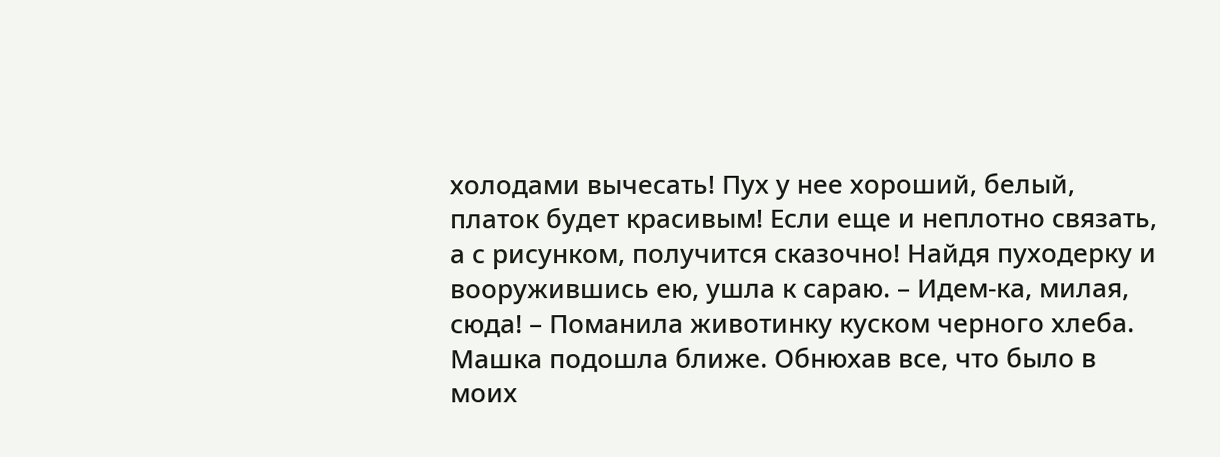холодами вычесать! Пух у нее хороший, белый, платок будет красивым! Если еще и неплотно связать, а с рисунком, получится сказочно! Найдя пуходерку и вооружившись ею, ушла к сараю. – Идем-ка, милая, сюда! – Поманила животинку куском черного хлеба. Машка подошла ближе. Обнюхав все, что было в моих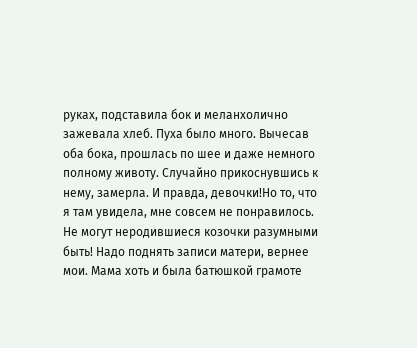руках, подставила бок и меланхолично зажевала хлеб. Пуха было много. Вычесав оба бока, прошлась по шее и даже немного полному животу. Случайно прикоснувшись к нему, замерла. И правда, девочки!Но то, что я там увидела, мне совсем не понравилось. Не могут неродившиеся козочки разумными быть! Надо поднять записи матери, вернее мои. Мама хоть и была батюшкой грамоте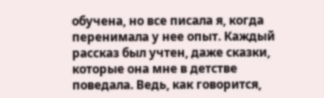обучена, но все писала я, когда перенимала у нее опыт. Каждый рассказ был учтен, даже сказки, которые она мне в детстве поведала. Ведь, как говорится,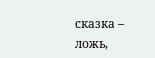сказка – ложь,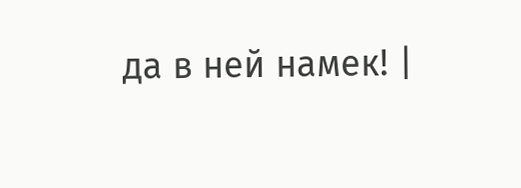да в ней намек! |